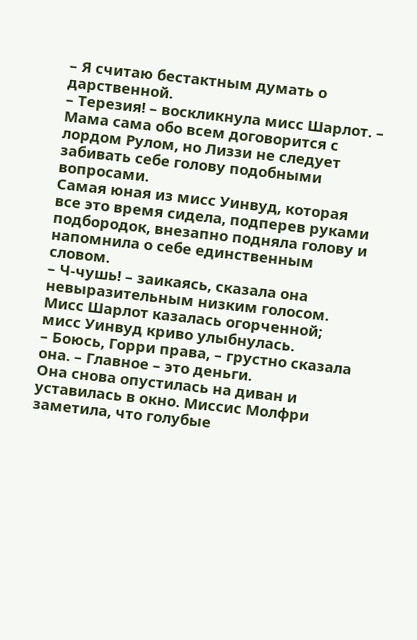– Я считаю бестактным думать о дарственной.
– Терезия! – воскликнула мисс Шарлот. – Мама сама обо всем договорится с лордом Рулом, но Лиззи не следует забивать себе голову подобными вопросами.
Самая юная из мисс Уинвуд, которая все это время сидела, подперев руками подбородок, внезапно подняла голову и напомнила о себе единственным словом.
– Ч-чушь! – заикаясь, сказала она невыразительным низким голосом.
Мисс Шарлот казалась огорченной; мисс Уинвуд криво улыбнулась.
– Боюсь, Горри права, – грустно сказала она. – Главное – это деньги.
Она снова опустилась на диван и уставилась в окно. Миссис Молфри заметила, что голубые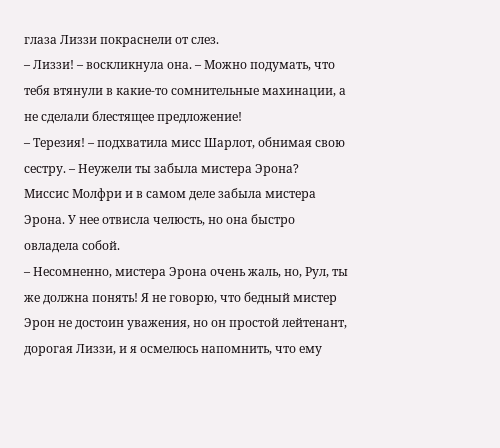глаза Лиззи покраснели от слез.
– Лиззи! – воскликнула она. – Можно подумать, что тебя втянули в какие-то сомнительные махинации, а не сделали блестящее предложение!
– Терезия! – подхватила мисс Шарлот, обнимая свою сестру. – Неужели ты забыла мистера Эрона?
Миссис Молфри и в самом деле забыла мистера Эрона. У нее отвисла челюсть, но она быстро овладела собой.
– Несомненно, мистера Эрона очень жаль, но, Рул, ты же должна понять! Я не говорю, что бедный мистер Эрон не достоин уважения, но он простой лейтенант, дорогая Лиззи, и я осмелюсь напомнить, что ему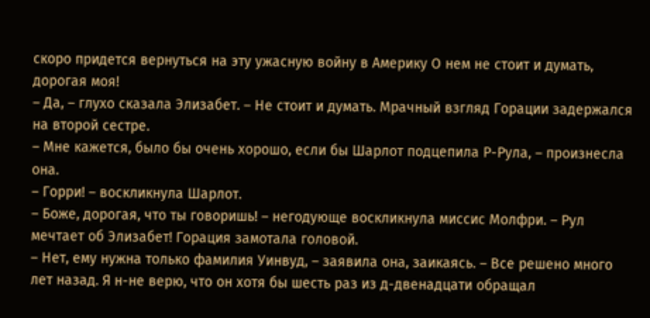скоро придется вернуться на эту ужасную войну в Америку О нем не стоит и думать, дорогая моя!
– Да, – глухо сказала Элизабет. – Не стоит и думать. Мрачный взгляд Горации задержался на второй сестре.
– Мне кажется, было бы очень хорошо, если бы Шарлот подцепила Р-Рула, – произнесла она.
– Горри! – воскликнула Шарлот.
– Боже, дорогая, что ты говоришь! – негодующе воскликнула миссис Молфри. – Рул мечтает об Элизабет! Горация замотала головой.
– Нет, ему нужна только фамилия Уинвуд, – заявила она, заикаясь. – Все решено много лет назад. Я н-не верю, что он хотя бы шесть раз из д-двенадцати обращал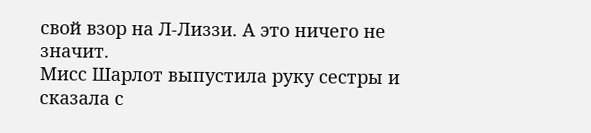свой взор на Л-Лиззи. А это ничего не значит.
Мисс Шарлот выпустила руку сестры и сказала с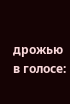дрожью в голосе: